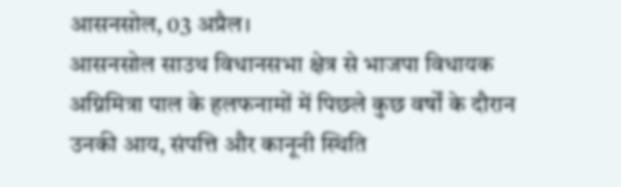आसनसोल, 03 अप्रैल।
आसनसोल साउथ विधानसभा क्षेत्र से भाजपा विधायक अग्निमित्रा पाल के हलफनामों में पिछले कुछ वर्षों के दौरान उनकी आय, संपत्ति और कानूनी स्थिति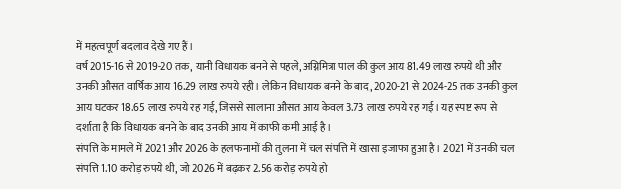में महत्वपूर्ण बदलाव देखे गए हैं।
वर्ष 2015-16 से 2019-20 तक, यानी विधायक बनने से पहले, अग्निमित्रा पाल की कुल आय 81.49 लाख रुपये थी और उनकी औसत वार्षिक आय 16.29 लाख रुपये रही। लेकिन विधायक बनने के बाद, 2020-21 से 2024-25 तक उनकी कुल आय घटकर 18.65 लाख रुपये रह गई, जिससे सालाना औसत आय केवल 3.73 लाख रुपये रह गई। यह स्पष्ट रूप से दर्शाता है कि विधायक बनने के बाद उनकी आय में काफी कमी आई है।
संपत्ति के मामले में 2021 और 2026 के हलफनामों की तुलना में चल संपत्ति में खासा इजाफा हुआ है। 2021 में उनकी चल संपत्ति 1.10 करोड़ रुपये थी, जो 2026 में बढ़कर 2.56 करोड़ रुपये हो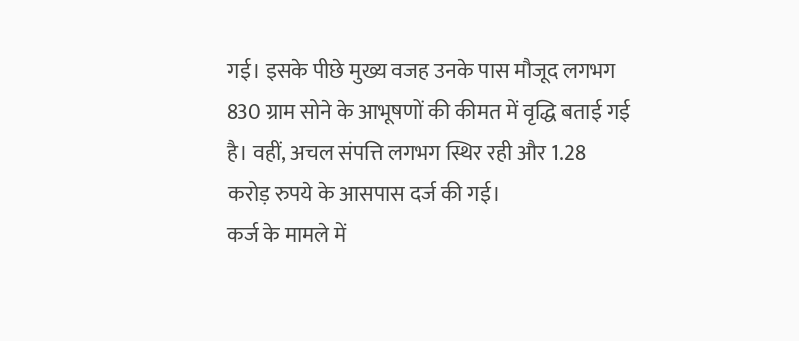गई। इसके पीछे मुख्य वजह उनके पास मौजूद लगभग 830 ग्राम सोने के आभूषणों की कीमत में वृद्धि बताई गई है। वहीं, अचल संपत्ति लगभग स्थिर रही और 1.28 करोड़ रुपये के आसपास दर्ज की गई।
कर्ज के मामले में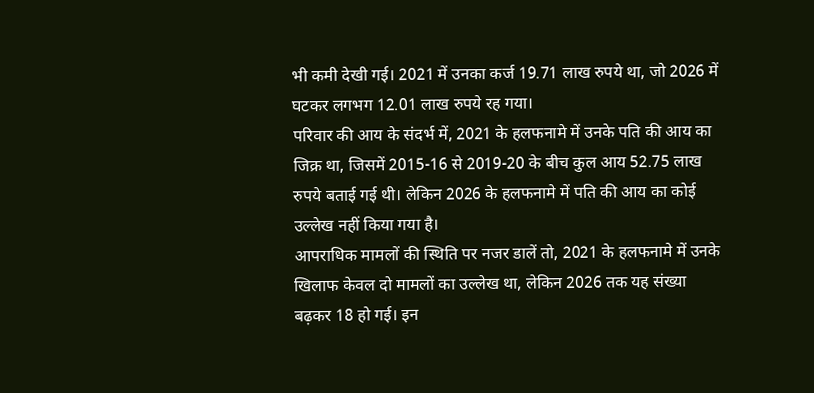भी कमी देखी गई। 2021 में उनका कर्ज 19.71 लाख रुपये था, जो 2026 में घटकर लगभग 12.01 लाख रुपये रह गया।
परिवार की आय के संदर्भ में, 2021 के हलफनामे में उनके पति की आय का जिक्र था, जिसमें 2015-16 से 2019-20 के बीच कुल आय 52.75 लाख रुपये बताई गई थी। लेकिन 2026 के हलफनामे में पति की आय का कोई उल्लेख नहीं किया गया है।
आपराधिक मामलों की स्थिति पर नजर डालें तो, 2021 के हलफनामे में उनके खिलाफ केवल दो मामलों का उल्लेख था, लेकिन 2026 तक यह संख्या बढ़कर 18 हो गई। इन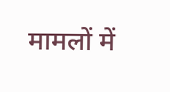मामलों में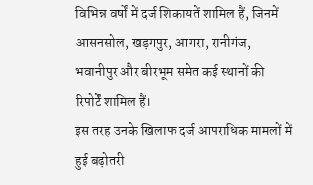विभिन्न वर्षों में दर्ज शिकायतें शामिल हैं, जिनमें आसनसोल, खड़गपुर, आगरा, रानीगंज, भवानीपुर और बीरभूम समेत कई स्थानों की रिपोर्टें शामिल हैं।
इस तरह उनके खिलाफ दर्ज आपराधिक मामलों में हुई बढ़ोतरी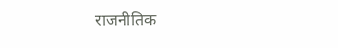राजनीतिक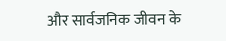और सार्वजनिक जीवन के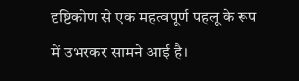दृष्टिकोण से एक महत्वपूर्ण पहलू के रूप में उभरकर सामने आई है।